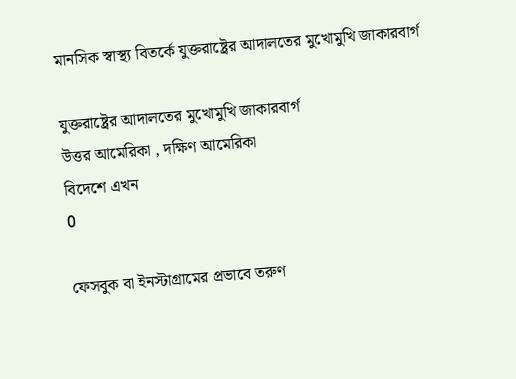মানসিক স্বাস্থ্য বিতর্কে যুক্তরাষ্ট্রের আদালতের মুখোমুখি জাকারবার্গ

যুক্তরাষ্ট্রের আদালতের মুখোমুখি জাকারবার্গ
উত্তর আমেরিকা , দক্ষিণ আমেরিকা
বিদেশে এখন
0

ফেসবুক বা ইনস্টাগ্রামের প্রভাবে তরুণ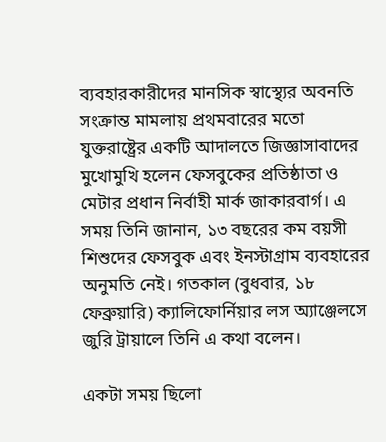ব্যবহারকারীদের মানসিক স্বাস্থ্যের অবনতি সংক্রান্ত মামলায় প্রথমবারের মতো যুক্তরাষ্ট্রের একটি আদালতে জিজ্ঞাসাবাদের মুখোমুখি হলেন ফেসবুকের প্রতিষ্ঠাতা ও মেটার প্রধান নির্বাহী মার্ক জাকারবার্গ। এ সময় তিনি জানান, ১৩ বছরের কম বয়সী শিশুদের ফেসবুক এবং ইনস্টাগ্রাম ব্যবহারের অনুমতি নেই। গতকাল (বুধবার, ১৮ ফেব্রুয়ারি) ক্যালিফোর্নিয়ার লস অ্যাঞ্জেলসে জুরি ট্রায়ালে তিনি এ কথা বলেন।

একটা সময় ছিলো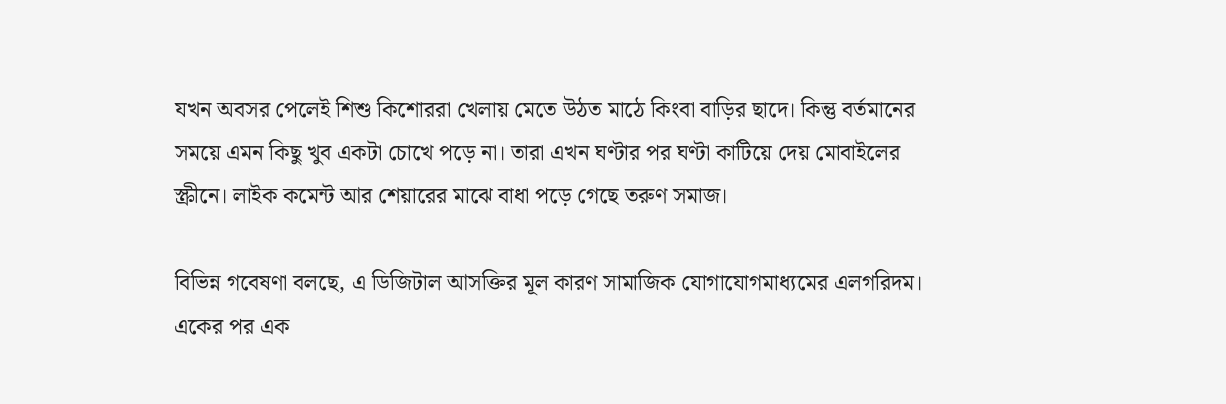যখন অবসর পেলেই শিশু কিশোররা খেলায় মেতে উঠত মাঠে কিংবা বাড়ির ছাদে। কিন্তু বর্তমানের সময়ে এমন কিছু খুব একটা চোখে পড়ে না। তারা এখন ঘণ্টার পর ঘণ্টা কাটিয়ে দেয় মোবাইলের স্ক্রীনে। লাইক কমেন্ট আর শেয়ারের মাঝে বাধা পড়ে গেছে তরুণ সমাজ।

বিভিন্ন গবেষণা বলছে, এ ডিজিটাল আসক্তির মূল কারণ সামাজিক যোগাযোগমাধ্যমের এলগরিদম। একের পর এক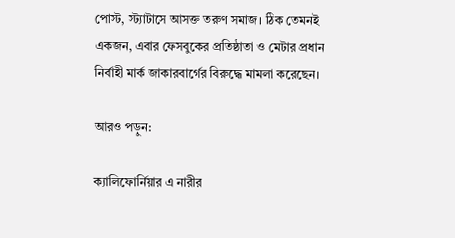পোস্ট, স্ট্যাটাসে আসক্ত তরুণ সমাজ। ঠিক তেমনই একজন, এবার ফেসবুকের প্রতিষ্ঠাতা ও মেটার প্রধান নির্বাহী মার্ক জাকারবার্গের বিরুদ্ধে মামলা করেছেন।

আরও পড়ুন:

ক্যালিফোর্নিয়ার এ নারীর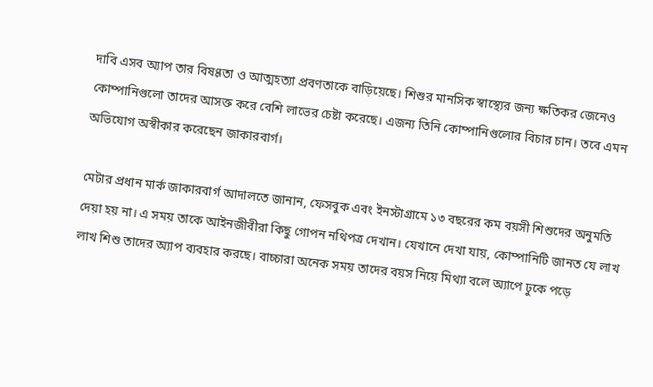দাবি এসব অ্যাপ তার বিষণ্ণতা ও আত্মহত্যা প্রবণতাকে বাড়িয়েছে। শিশুর মানসিক স্বাস্থ্যের জন্য ক্ষতিকর জেনেও কোম্পানিগুলো তাদের আসক্ত করে বেশি লাভের চেষ্টা করেছে। এজন্য তিনি কোম্পানিগুলোর বিচার চান। তবে এমন অভিযোগ অস্বীকার করেছেন জাকারবার্গ।

মেটার প্রধান মার্ক জাকারবার্গ আদালতে জানান, ফেসবুক এবং ইনস্টাগ্রামে ১৩ বছরের কম বয়সী শিশুদের অনুমতি দেয়া হয় না। এ সময় তাকে আইনজীবীরা কিছু গোপন নথিপত্র দেখান। যেখানে দেখা যায়, কোম্পানিটি জানত যে লাখ লাখ শিশু তাদের অ্যাপ ব্যবহার করছে। বাচ্চারা অনেক সময় তাদের বয়স নিয়ে মিথ্যা বলে অ্যাপে ঢুকে পড়ে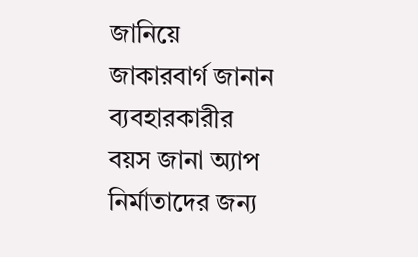জানিয়ে জাকারবার্গ জানান ব্যবহারকারীর বয়স জানা অ্যাপ নির্মাতাদের জন্য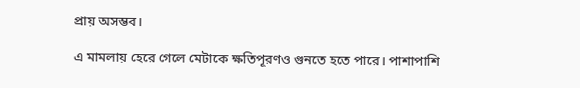প্রায় অসম্ভব।

এ মামলায় হেরে গেলে মেটাকে ক্ষতিপূরণও গুনতে হতে পারে। পাশাপাশি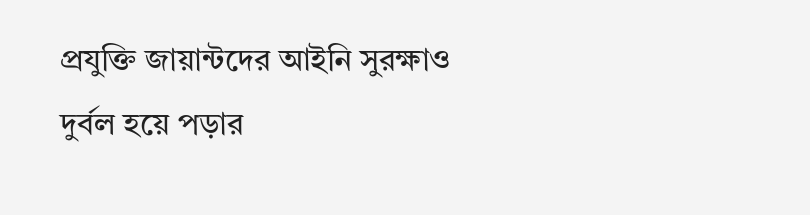প্রযুক্তি জায়ান্টদের আইনি সুরক্ষাও দুর্বল হয়ে পড়ার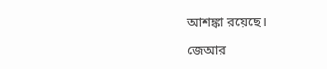আশঙ্কা রয়েছে।

জেআর